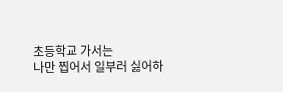초등학교 가서는
나만 찝어서 일부러 싫어하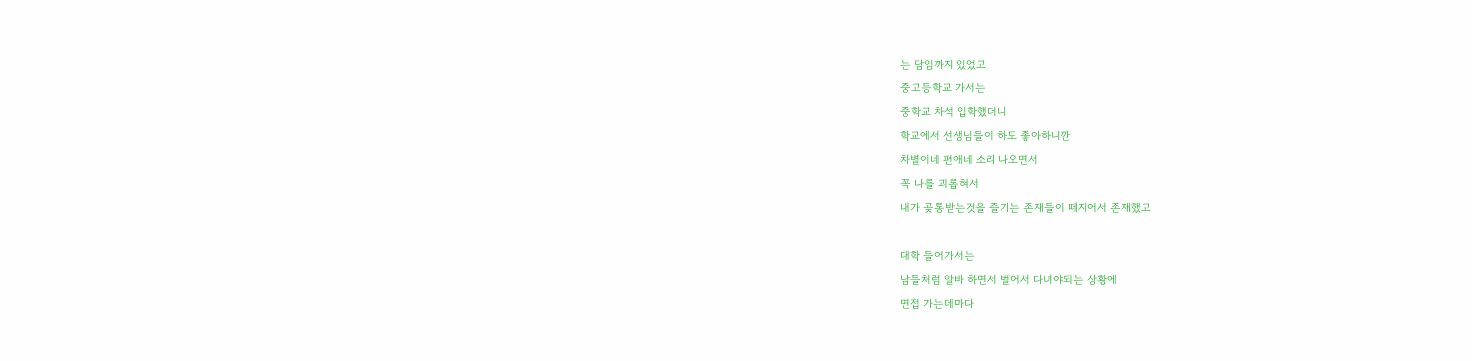는 담임까지 있었고
중고등학교 가서는
중학교 차석 입학했더니
학교에서 선생님들이 하도 좋아하니깐
차별이네 편애네 소리 나오면서
꼭 나를 괴롭혀서
내가 곶통받는것을 즐기는 존재들이 떼지어서 존재했고

대학 들어가서는
남들처럼 알바 하면서 벌어서 다녀야되는 상황에
면접 가는데마다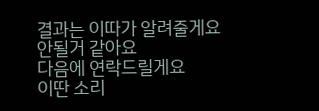결과는 이따가 알려줄게요
안될거 같아요
다음에 연락드릴게요
이딴 소리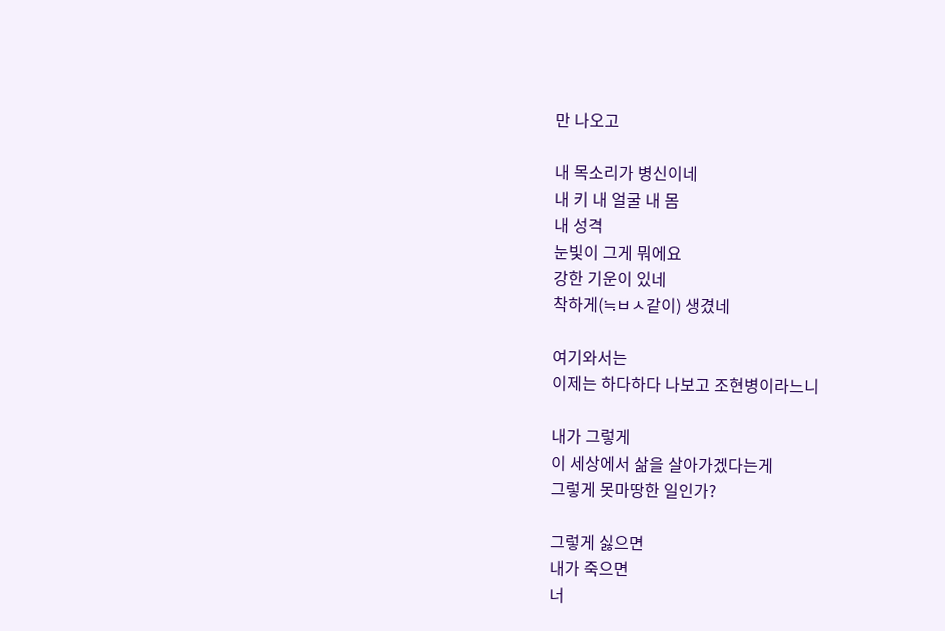만 나오고

내 목소리가 병신이네
내 키 내 얼굴 내 몸
내 성격
눈빛이 그게 뭐에요
강한 기운이 있네
착하게(≒ㅂㅅ같이) 생겼네

여기와서는
이제는 하다하다 나보고 조현병이라느니

내가 그렇게
이 세상에서 삶을 살아가겠다는게
그렇게 못마땅한 일인가?

그렇게 싫으면
내가 죽으면
너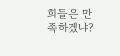희들은 만족하겠냐?